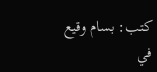كتب: بسام وقيع
في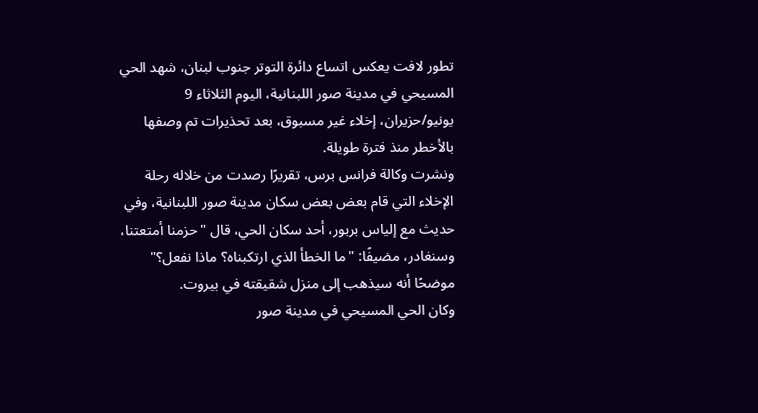تطور لافت يعكس اتساع دائرة التوتر جنوب لبنان، شهد الحي المسيحي في مدينة صور اللبنانية، اليوم الثلاثاء 9 يونيو/حزيران، إخلاء غير مسبوق، بعد تحذيرات تم وصفها بالأخطر منذ فترة طويلة.
ونشرت وكالة فرانس برس، تقريرًا رصدت من خلاله رحلة الإخلاء التي قام بعض بعض سكان مدينة صور اللبنانية، وفي حديث مع إلياس بربور، أحد سكان الحي، قال "حزمنا أمتعتنا، وسنغادر، مضيفًا: "ما الخطأ الذي ارتكبناه؟ ماذا نفعل؟" موضحًا أنه سيذهب إلى منزل شقيقته في بيروت.
وكان الحي المسيحي في مدينة صور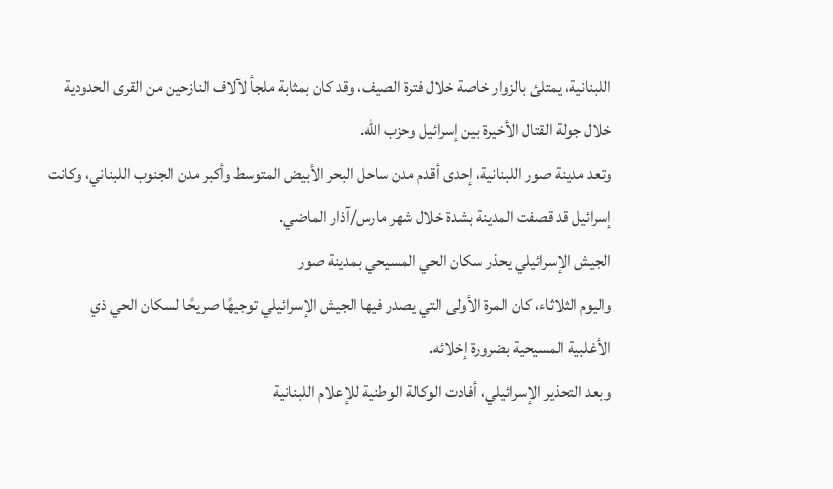اللبنانية، يمتلئ بالزوار خاصة خلال فترة الصيف، وقد كان بمثابة ملجأ لآلاف النازحين من القرى الحدودية خلال جولة القتال الأخيرة بين إسرائيل وحزب الله.
وتعد مدينة صور اللبنانية، إحدى أقدم مدن ساحل البحر الأبيض المتوسط وأكبر مدن الجنوب اللبناني، وكانت إسرائيل قد قصفت المدينة بشدة خلال شهر مارس/آذار الماضي.
الجيش الإسرائيلي يحذر سكان الحي المسيحي بمدينة صور
واليوم الثلاثاء، كان المرة الأولى التي يصدر فيها الجيش الإسرائيلي توجيهًا صريحًا لسكان الحي ذي الأغلبية المسيحية بضرورة إخلائه.
وبعد التحذير الإسرائيلي، أفادت الوكالة الوطنية للإعلام اللبنانية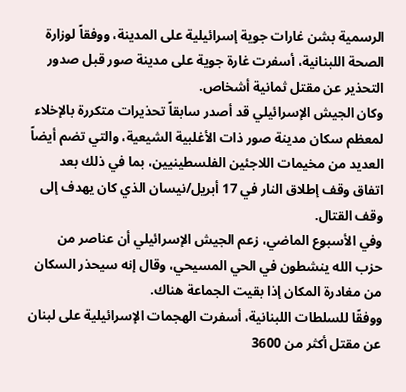الرسمية بشن غارات جوية إسرائيلية على المدينة، ووفقاً لوزارة الصحة اللبنانية، أسفرت غارة جوية على مدينة صور قبل صدور التحذير عن مقتل ثمانية أشخاص.
وكان الجيش الإسرائيلي قد أصدر سابقاً تحذيرات متكررة بالإخلاء لمعظم سكان مدينة صور ذات الأغلبية الشيعية، والتي تضم أيضاً العديد من مخيمات اللاجئين الفلسطينيين، بما في ذلك بعد اتفاق وقف إطلاق النار في 17 أبريل/نيسان الذي كان يهدف إلى وقف القتال.
وفي الأسبوع الماضي، زعم الجيش الإسرائيلي أن عناصر من حزب الله ينشطون في الحي المسيحي، وقال إنه سيحذر السكان من مغادرة المكان إذا بقيت الجماعة هناك.
ووفقًا للسلطات اللبنانية، أسفرت الهجمات الإسرائيلية على لبنان عن مقتل أكثر من 3600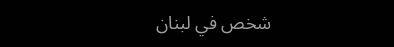شخص في لبنان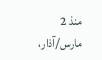منذ 2 مارس/آذار،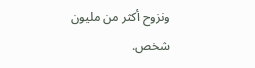ونزوح أكثر من مليون شخص.